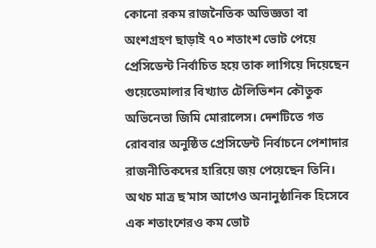কোনো রকম রাজনৈতিক অভিজ্ঞতা বা অংশগ্রহণ ছাড়াই ৭০ শতাংশ ভোট পেয়ে প্রেসিডেন্ট নির্বাচিত হয়ে তাক লাগিয়ে দিয়েছেন গুয়েতেমালার বিখ্যাত টেলিভিশন কৌতুক অভিনেতা জিমি মোরালেস। দেশটিতে গত রোববার অনুষ্ঠিত প্রেসিডেন্ট নির্বাচনে পেশাদার রাজনীতিকদের হারিয়ে জয় পেয়েছেন তিনি।
অথচ মাত্র ছ’মাস আগেও অনানুষ্ঠানিক হিসেবে এক শতাংশেরও কম ভোট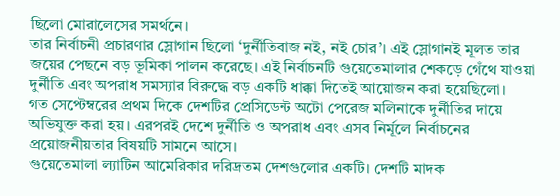ছিলো মোরালেসের সমর্থনে।
তার নির্বাচনী প্রচারণার স্লোগান ছিলো ‘দুর্নীতিবাজ নই, নই চোর’। এই স্লোগানই মূলত তার জয়ের পেছনে বড় ভূমিকা পালন করেছে। এই নির্বাচনটি গুয়েতেমালার শেকড়ে গেঁথে যাওয়া দুর্নীতি এবং অপরাধ সমস্যার বিরুদ্ধে বড় একটি ধাক্কা দিতেই আয়োজন করা হয়েছিলো।
গত সেপ্টেম্বরের প্রথম দিকে দেশটির প্রেসিডেন্ট অটো পেরেজ মলিনাকে দুর্নীতির দায়ে অভিযুক্ত করা হয়। এরপরই দেশে দুর্নীতি ও অপরাধ এবং এসব নির্মূলে নির্বাচনের প্রয়োজনীয়তার বিষয়টি সামনে আসে।
গুয়েতেমালা ল্যাটিন আমেরিকার দরিদ্রতম দেশগুলোর একটি। দেশটি মাদক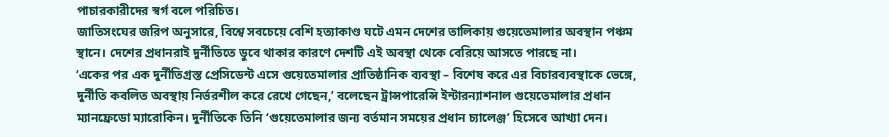পাচারকারীদের স্বর্গ বলে পরিচিত।
জাতিসংঘের জরিপ অনুসারে, বিশ্বে সবচেয়ে বেশি হত্যাকাণ্ড ঘটে এমন দেশের তালিকায় গুয়েতেমালার অবস্থান পঞ্চম স্থানে। দেশের প্রধানরাই দুর্নীতিতে ডুবে থাকার কারণে দেশটি এই অবস্থা থেকে বেরিয়ে আসতে পারছে না।
‘একের পর এক দুর্নীতিগ্রস্ত প্রেসিডেন্ট এসে গুয়েতেমালার প্রাতিষ্ঠানিক ব্যবস্থা – বিশেষ করে এর বিচারব্যবস্থাকে ভেঙ্গে, দুর্নীতি কবলিত অবস্থায় নির্ভরশীল করে রেখে গেছেন,’ বলেছেন ট্রান্সপারেন্সি ইন্টারন্যাশনাল গুয়েতেমালার প্রধান ম্যানফ্রেডো ম্যারোকিন। দুর্নীতিকে তিনি ‘গুয়েতেমালার জন্য বর্তমান সময়ের প্রধান চ্যালেঞ্জ’ হিসেবে আখ্যা দেন।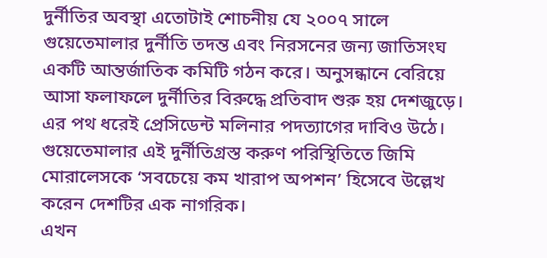দুর্নীতির অবস্থা এতোটাই শোচনীয় যে ২০০৭ সালে গুয়েতেমালার দুর্নীতি তদন্ত এবং নিরসনের জন্য জাতিসংঘ একটি আন্তর্জাতিক কমিটি গঠন করে। অনুসন্ধানে বেরিয়ে আসা ফলাফলে দুর্নীতির বিরুদ্ধে প্রতিবাদ শুরু হয় দেশজুড়ে। এর পথ ধরেই প্রেসিডেন্ট মলিনার পদত্যাগের দাবিও উঠে।
গুয়েতেমালার এই দুর্নীতিগ্রস্ত করুণ পরিস্থিতিতে জিমি মোরালেসকে ‘সবচেয়ে কম খারাপ অপশন’ হিসেবে উল্লেখ করেন দেশটির এক নাগরিক।
এখন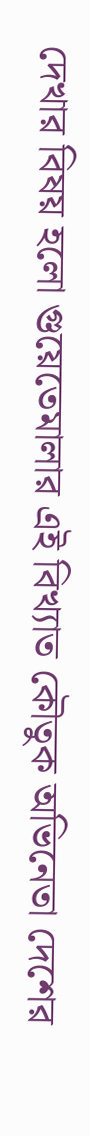দেখার বিষয় হলো গুয়েতেমালার এই বিখ্যাত কৌতুক অভিনেতা দেশের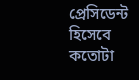প্রেসিডেন্ট হিসেবে কতোটা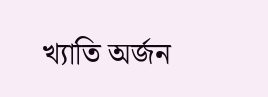খ্যাতি অর্জন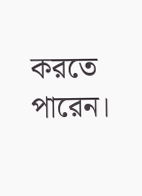করতে পারেন।